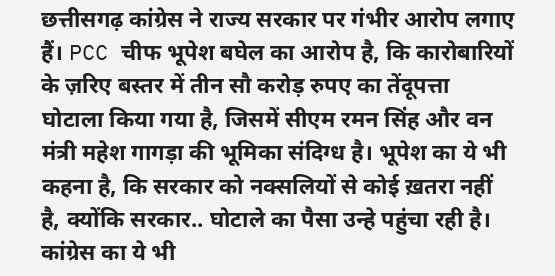छत्तीसगढ़ कांग्रेस ने राज्य सरकार पर गंभीर आरोप लगाए हैं। PCC चीफ भूपेश बघेल का आरोप है, कि कारोबारियों के ज़रिए बस्तर में तीन सौ करोड़ रुपए का तेंदूपत्ता घोटाला किया गया है, जिसमें सीएम रमन सिंह और वन मंत्री महेश गागड़ा की भूमिका संदिग्ध है। भूपेश का ये भी कहना है, कि सरकार को नक्सलियों से कोई ख़तरा नहीं है, क्योंकि सरकार.. घोटाले का पैसा उन्हे पहुंचा रही है। कांग्रेस का ये भी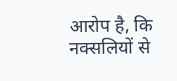आरोप है, कि नक्सलियों से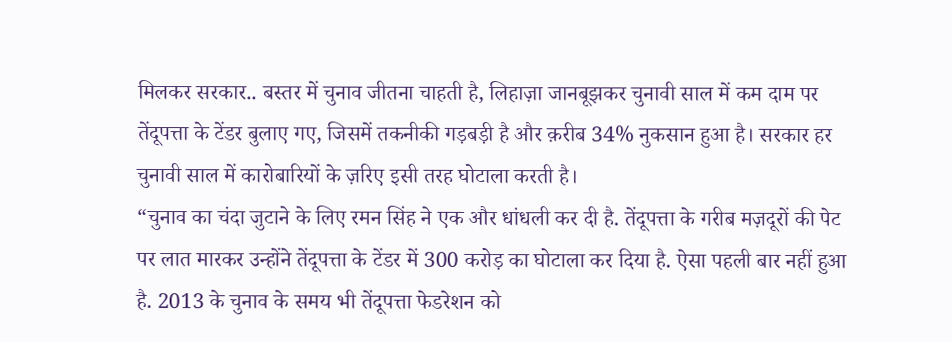मिलकर सरकार.. बस्तर में चुनाव जीतना चाहती है, लिहाज़ा जानबूझकर चुनावी साल में कम दाम पर तेंदूपत्ता के टेंडर बुलाए गए, जिसमें तकनीकी गड़बड़ी है और क़रीब 34% नुकसान हुआ है। सरकार हर चुनावी साल में कारोबारियों के ज़रिए इसी तरह घोटाला करती है।
“चुनाव का चंदा जुटाने के लिए रमन सिंह ने एक और धांधली कर दी है. तेंदूपत्ता के गरीब मज़दूरों की पेट पर लात मारकर उन्होंने तेंदूपत्ता के टेंडर में 300 करोड़ का घोटाला कर दिया है. ऐसा पहली बार नहीं हुआ है. 2013 के चुनाव के समय भी तेंदूपत्ता फेडरेशन को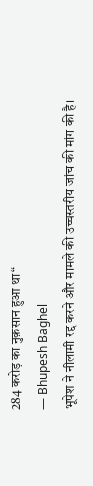284 करोड़ का नुक़सान हुआ था“
— Bhupesh Baghel
भूपेश ने नीलामी रद्द करने और मामले की उच्चस्तरीय जांच की मांग की है।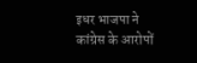इधर भाजपा ने कांग्रेस के आरोपों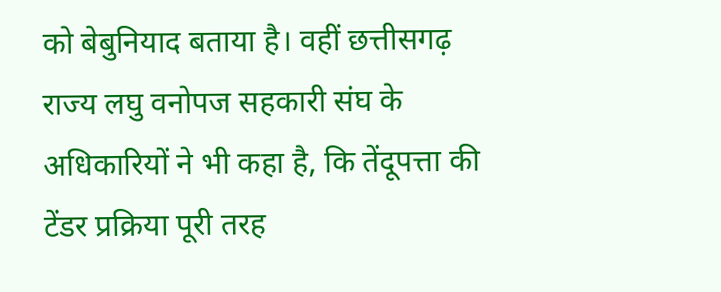को बेबुनियाद बताया है। वहीं छत्तीसगढ़ राज्य लघु वनोपज सहकारी संघ के अधिकारियों ने भी कहा है, कि तेंदूपत्ता की टेंडर प्रक्रिया पूरी तरह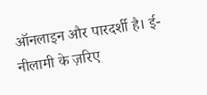ऑनलाइन और पारदर्शी है। ई-नीलामी के ज़रिए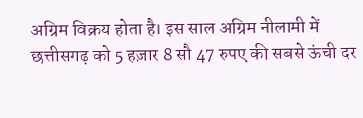अग्रिम विक्रय होता है। इस साल अग्रिम नीलामी में छत्तीसगढ़ को 5 हज़ार 8 सौ 47 रुपए की सबसे ऊंची दर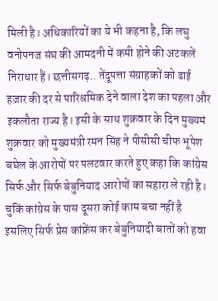मिली है। अधिकारियों का ये भी कहना है, कि लघु वनोपनज संघ की आमदनी में कमी होने की अटकलें निराधार हैं। छत्तीसगढ़.. तेंदूपत्ता संग्राहकों को ढाई हज़ार की दर से पारिश्रमिक देने वाला देश का पहला और इकलौता राज्य है। इसी के साथ शुक्रवार के दिन मुख्यमं
शुक्रवार को मुख्यमंत्री रमन सिंह ने पीसीसी चीफ भूपेश बघेल के आरोपों पर पलटवार करते हुए कहा कि कांग्रेस सिर्फ और सिर्फ बेबुनियाद आरोपों का सहारा ले रही है। चुकिं कांग्रेस के पास दूसरा कोई काम बचा नहीं है इसलिए सिर्फ प्रेस कांफ्रेंस कर बेबुनियादी बातों को हवा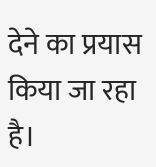देने का प्रयास किया जा रहा है।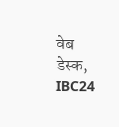वेब डेस्क, IBC24